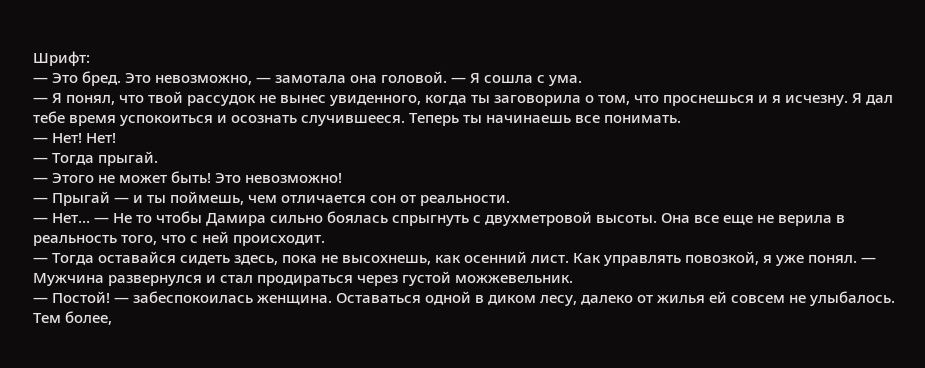Шрифт:
— Это бред. Это невозможно, — замотала она головой. — Я сошла с ума.
— Я понял, что твой рассудок не вынес увиденного, когда ты заговорила о том, что проснешься и я исчезну. Я дал тебе время успокоиться и осознать случившееся. Теперь ты начинаешь все понимать.
— Нет! Нет!
— Тогда прыгай.
— Этого не может быть! Это невозможно!
— Прыгай — и ты поймешь, чем отличается сон от реальности.
— Нет… — Не то чтобы Дамира сильно боялась спрыгнуть с двухметровой высоты. Она все еще не верила в реальность того, что с ней происходит.
— Тогда оставайся сидеть здесь, пока не высохнешь, как осенний лист. Как управлять повозкой, я уже понял. — Мужчина развернулся и стал продираться через густой можжевельник.
— Постой! — забеспокоилась женщина. Оставаться одной в диком лесу, далеко от жилья ей совсем не улыбалось. Тем более,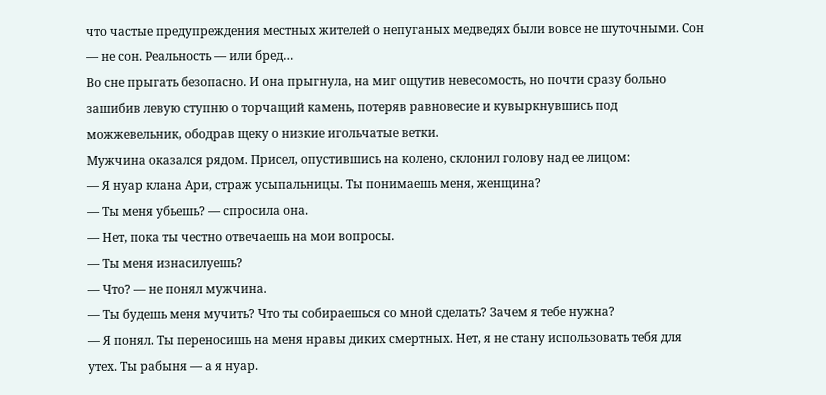что частые предупреждения местных жителей о непуганых медведях были вовсе не шуточными. Сон — не сон. Реальность — или бред…
Во сне прыгать безопасно. И она прыгнула, на миг ощутив невесомость, но почти сразу больно зашибив левую ступню о торчащий камень, потеряв равновесие и кувыркнувшись под можжевельник, ободрав щеку о низкие игольчатые ветки.
Мужчина оказался рядом. Присел, опустившись на колено, склонил голову над ее лицом:
— Я нуар клана Ари, страж усыпальницы. Ты понимаешь меня, женщина?
— Ты меня убьешь? — спросила она.
— Нет, пока ты честно отвечаешь на мои вопросы.
— Ты меня изнасилуешь?
— Что? — не понял мужчина.
— Ты будешь меня мучить? Что ты собираешься со мной сделать? Зачем я тебе нужна?
— Я понял. Ты переносишь на меня нравы диких смертных. Нет, я не стану использовать тебя для утех. Ты рабыня — а я нуар.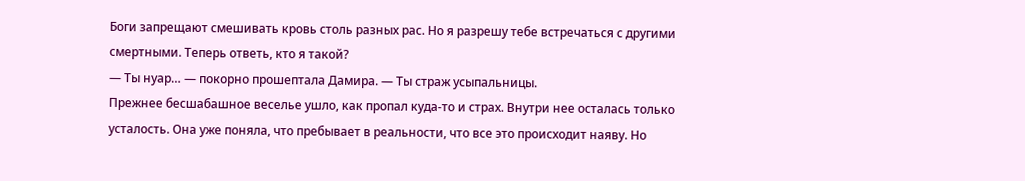Боги запрещают смешивать кровь столь разных рас. Но я разрешу тебе встречаться с другими смертными. Теперь ответь, кто я такой?
— Ты нуар… — покорно прошептала Дамира. — Ты страж усыпальницы.
Прежнее бесшабашное веселье ушло, как пропал куда-то и страх. Внутри нее осталась только усталость. Она уже поняла, что пребывает в реальности, что все это происходит наяву. Но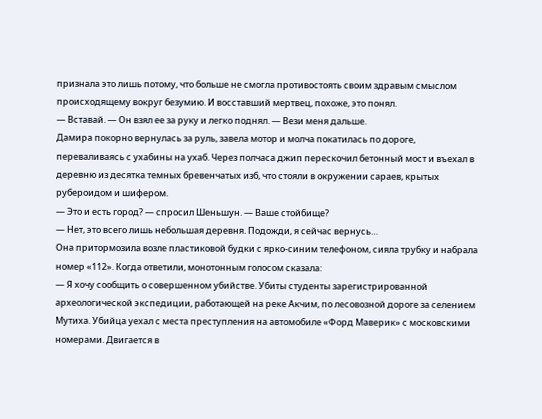признала это лишь потому, что больше не смогла противостоять своим здравым смыслом происходящему вокруг безумию. И восставший мертвец, похоже, это понял.
— Вставай. — Он взял ее за руку и легко поднял. — Вези меня дальше.
Дамира покорно вернулась за руль, завела мотор и молча покатилась по дороге, переваливаясь с ухабины на ухаб. Через полчаса джип перескочил бетонный мост и въехал в деревню из десятка темных бревенчатых изб, что стояли в окружении сараев, крытых рубероидом и шифером.
— Это и есть город? — спросил Шеньшун. — Ваше стойбище?
— Нет, это всего лишь небольшая деревня. Подожди, я сейчас вернусь…
Она притормозила возле пластиковой будки с ярко-синим телефоном, сияла трубку и набрала номер «112». Когда ответили, монотонным голосом сказала:
— Я хочу сообщить о совершенном убийстве. Убиты студенты зарегистрированной археологической экспедиции, работающей на реке Акчим, по лесовозной дороге за селением Мутиха. Убийца уехал с места преступления на автомобиле «Форд Маверик» с московскими номерами. Двигается в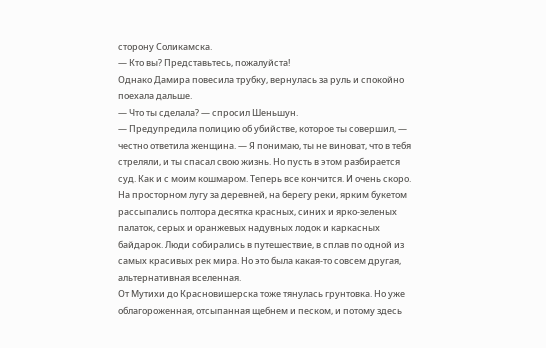сторону Соликамска.
— Кто вы? Представьтесь, пожалуйста!
Однако Дамира повесила трубку, вернулась за руль и спокойно поехала дальше.
— Что ты сделала? — спросил Шеньшун.
— Предупредила полицию об убийстве, которое ты совершил, — честно ответила женщина. — Я понимаю, ты не виноват, что в тебя стреляли, и ты спасал свою жизнь. Но пусть в этом разбирается суд. Как и с моим кошмаром. Теперь все кончится. И очень скоро.
На просторном лугу за деревней, на берегу реки, ярким букетом рассыпались полтора десятка красных, синих и ярко-зеленых палаток, серых и оранжевых надувных лодок и каркасных байдарок. Люди собирались в путешествие, в сплав по одной из самых красивых рек мира. Но это была какая-то совсем другая, альтернативная вселенная.
От Мутихи до Красновишерска тоже тянулась грунтовка. Но уже облагороженная, отсыпанная щебнем и песком, и потому здесь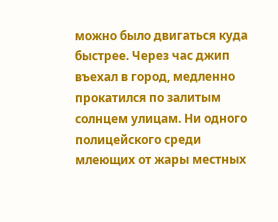можно было двигаться куда быстрее. Через час джип въехал в город, медленно прокатился по залитым солнцем улицам. Ни одного полицейского среди млеющих от жары местных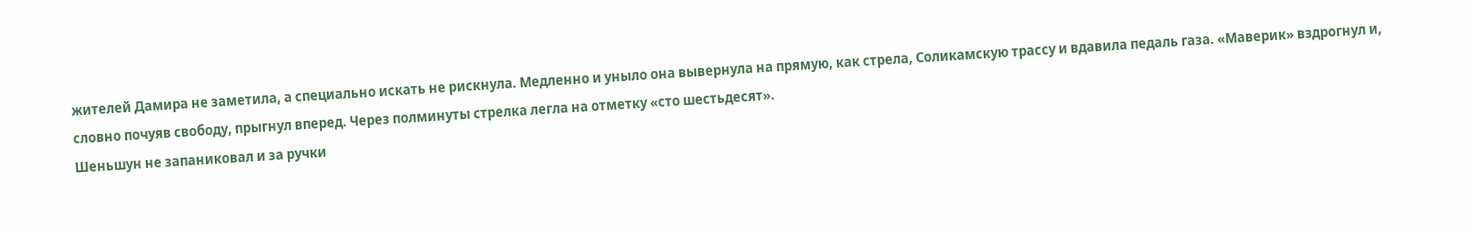жителей Дамира не заметила, а специально искать не рискнула. Медленно и уныло она вывернула на прямую, как стрела, Соликамскую трассу и вдавила педаль газа. «Маверик» вздрогнул и, словно почуяв свободу, прыгнул вперед. Через полминуты стрелка легла на отметку «сто шестьдесят».
Шеньшун не запаниковал и за ручки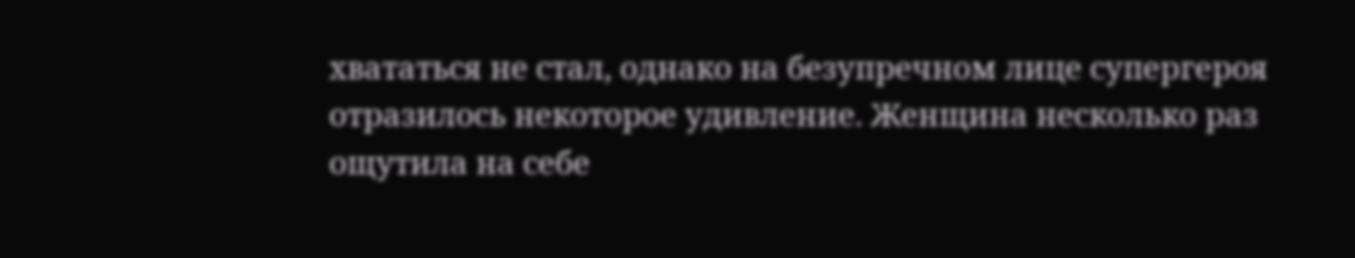хвататься не стал, однако на безупречном лице супергероя отразилось некоторое удивление. Женщина несколько раз ощутила на себе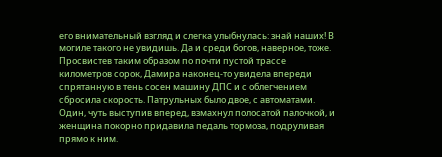его внимательный взгляд и слегка улыбнулась: знай наших! В могиле такого не увидишь. Да и среди богов, наверное, тоже.
Просвистев таким образом по почти пустой трассе километров сорок, Дамира наконец-то увидела впереди спрятанную в тень сосен машину ДПС и с облегчением сбросила скорость. Патрульных было двое, с автоматами. Один, чуть выступив вперед, взмахнул полосатой палочкой, и женщина покорно придавила педаль тормоза, подруливая прямо к ним.